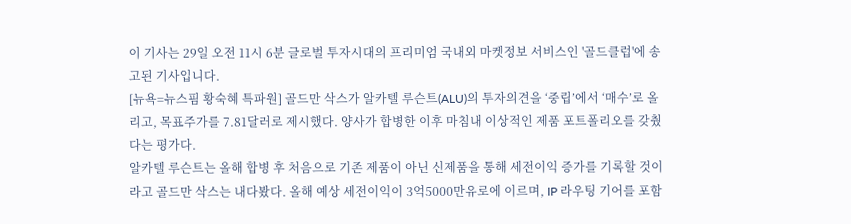이 기사는 29일 오전 11시 6분 글로벌 투자시대의 프리미엄 국내외 마켓정보 서비스인 '골드클럽'에 송고된 기사입니다.
[뉴욕=뉴스핌 황숙혜 특파원] 골드만 삭스가 알카텔 루슨트(ALU)의 투자의견을 ‘중립’에서 ‘매수’로 올리고, 목표주가를 7.81달러로 제시했다. 양사가 합병한 이후 마침내 이상적인 제품 포트폴리오를 갖췄다는 평가다.
알카텔 루슨트는 올해 합병 후 처음으로 기존 제품이 아닌 신제품을 통해 세전이익 증가를 기록할 것이라고 골드만 삭스는 내다봤다. 올해 예상 세전이익이 3억5000만유로에 이르며, IP 라우팅 기어를 포함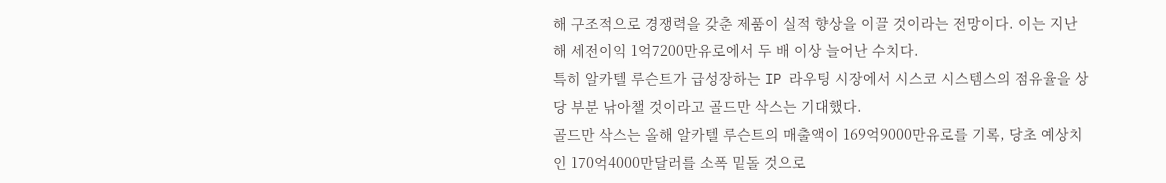해 구조적으로 경쟁력을 갖춘 제품이 실적 향상을 이끌 것이라는 전망이다. 이는 지난해 세전이익 1억7200만유로에서 두 배 이상 늘어난 수치다.
특히 알카텔 루슨트가 급성장하는 IP 라우팅 시장에서 시스코 시스템스의 점유율을 상당 부분 낚아챌 것이라고 골드만 삭스는 기대했다.
골드만 삭스는 올해 알카텔 루슨트의 매출액이 169억9000만유로를 기록, 당초 예상치인 170억4000만달러를 소폭 밑돌 것으로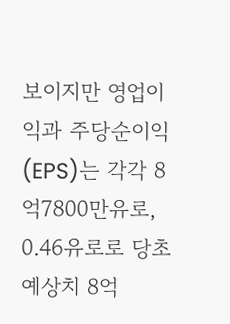보이지만 영업이익과 주당순이익(EPS)는 각각 8억7800만유로, 0.46유로로 당초 예상치 8억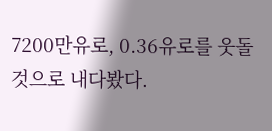7200만유로, 0.36유로를 웃돌 것으로 내다봤다.